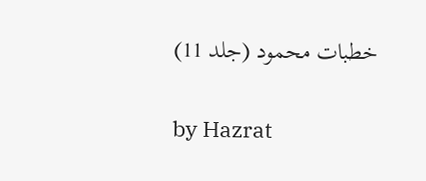خطبات محمود (جلد 11)

by Hazrat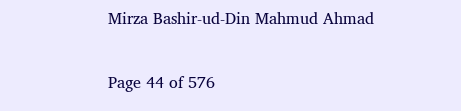Mirza Bashir-ud-Din Mahmud Ahmad

Page 44 of 576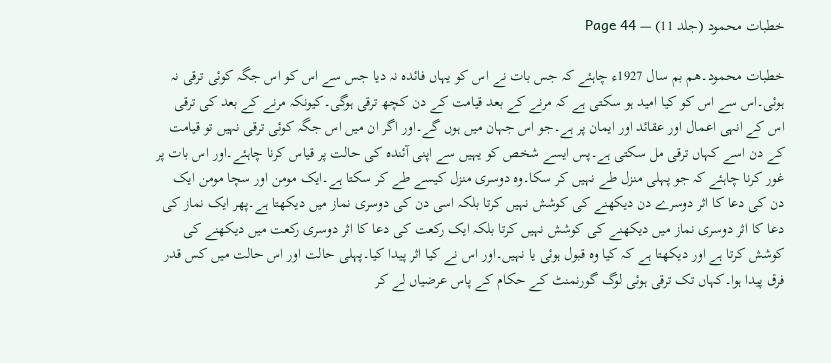خطبات محمود (جلد 11) — Page 44

خطبات محمود۔هم بم سال 1927ء چاہئے کہ جس بات نے اس کو یہاں فائدہ نہ دیا جس سے اس کو اس جگہ کوئی ترقی نہ ہوئی۔اس سے اس کو کیا امید ہو سکتی ہے کہ مرنے کے بعد قیامت کے دن کچھ ترقی ہوگی۔کیونکہ مرنے کے بعد کی ترقی اس کے انہی اعمال اور عقائد اور ایمان پر ہے۔جو اس جہان میں ہوں گے۔اور اگر ان میں اس جگہ کوئی ترقی نہیں تو قیامت کے دن اسے کہاں ترقی مل سکتی ہے۔پس ایسے شخص کو یہیں سے اپنی آئندہ کی حالت پر قیاس کرنا چاہئے۔اور اس بات پر غور کرنا چاہئے کہ جو پہلی منزل طے نہیں کر سکا۔وہ دوسری منزل کیسے طے کر سکتا ہے۔ایک مومن اور سچا مومن ایک دن کی دعا کا اثر دوسرے دن دیکھنے کی کوشش نہیں کرتا بلکہ اسی دن کی دوسری نماز میں دیکھتا ہے۔پھر ایک نماز کی دعا کا اثر دوسری نماز میں دیکھنے کی کوشش نہیں کرتا بلکہ ایک رکعت کی دعا کا اثر دوسری رکعت میں دیکھنے کی کوشش کرتا ہے اور دیکھتا ہے کہ کیا وہ قبول ہوئی یا نہیں۔اور اس نے کیا اثر پیدا کیا۔پہلی حالت اور اس حالت میں کس قدر فرق پیدا ہوا۔کہاں تک ترقی ہوئی لوگ گورنمنٹ کے حکام کے پاس عرضیاں لے کر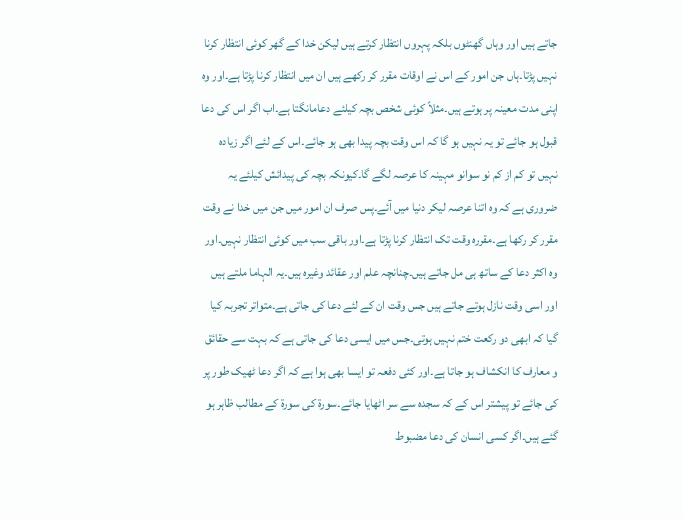جاتے ہیں اور وہاں گھنٹوں بلکہ پہروں انتظار کرتے ہیں لیکن خدا کے گھر کوئی انتظار کرنا نہیں پڑتا۔ہاں جن امور کے اس نے اوقات مقرر کر رکھے ہیں ان میں انتظار کرنا پڑتا ہے۔اور وہ اپنی مدت معینہ پر ہوتے ہیں۔مثلاً کوئی شخص بچہ کیلئے دعامانگتا ہے۔اب اگر اس کی دعا قبول ہو جائے تو یہ نہیں ہو گا کہ اس وقت بچہ پیدا بھی ہو جائے۔اس کے لئے اگر زیادہ نہیں تو کم از کم نو سوانو مہینہ کا عرصہ لگے گا۔کیونکہ بچہ کی پیدائش کیلئے یہ ضروری ہے کہ وہ اتنا عرصہ لیکر دنیا میں آئے۔پس صرف ان امور میں جن میں خدا نے وقت مقرر کر رکھا ہے۔مقررہ وقت تک انتظار کرنا پڑتا ہے۔اور باقی سب میں کوئی انتظار نہیں۔اور وہ اکثر دعا کے ساتھ ہی مل جاتے ہیں۔چنانچہ علم اور عقائد وغیرہ ہیں۔یہ الہاما ملتے ہیں اور اسی وقت نازل ہوتے جاتے ہیں جس وقت ان کے لئے دعا کی جاتی ہے۔متواتر تجربہ کیا گیا کہ ابھی دو رکعت ختم نہیں ہوتی۔جس میں ایسی دعا کی جاتی ہے کہ بہت سے حقائق و معارف کا انکشاف ہو جاتا ہے۔اور کئی دفعہ تو ایسا بھی ہوا ہے کہ اگر دعا ٹھیک طور پر کی جائے تو پیشتر اس کے کہ سجدہ سے سر اٹھایا جائے۔سورۃ کی سورة کے مطالب ظاہر ہو گئے ہیں۔اگر کسی انسان کی دعا مضبوط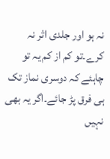نہ ہو اور جلدی اثر نہ کرے۔تو کم از کم یہ تو چاہئے کہ دوسری نماز تک ہی فرق پڑ جائے۔اگر یہ بھی نہیں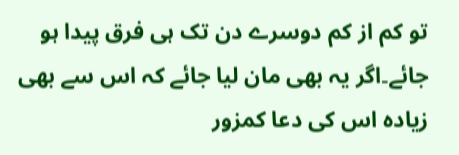تو کم از کم دوسرے دن تک ہی فرق پیدا ہو جائے۔اگر یہ بھی مان لیا جائے کہ اس سے بھی زیادہ اس کی دعا کمزور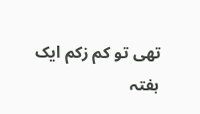تھی تو کم زکم ایک ہفتہ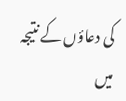کی دعاؤں کے نتیجہ میں